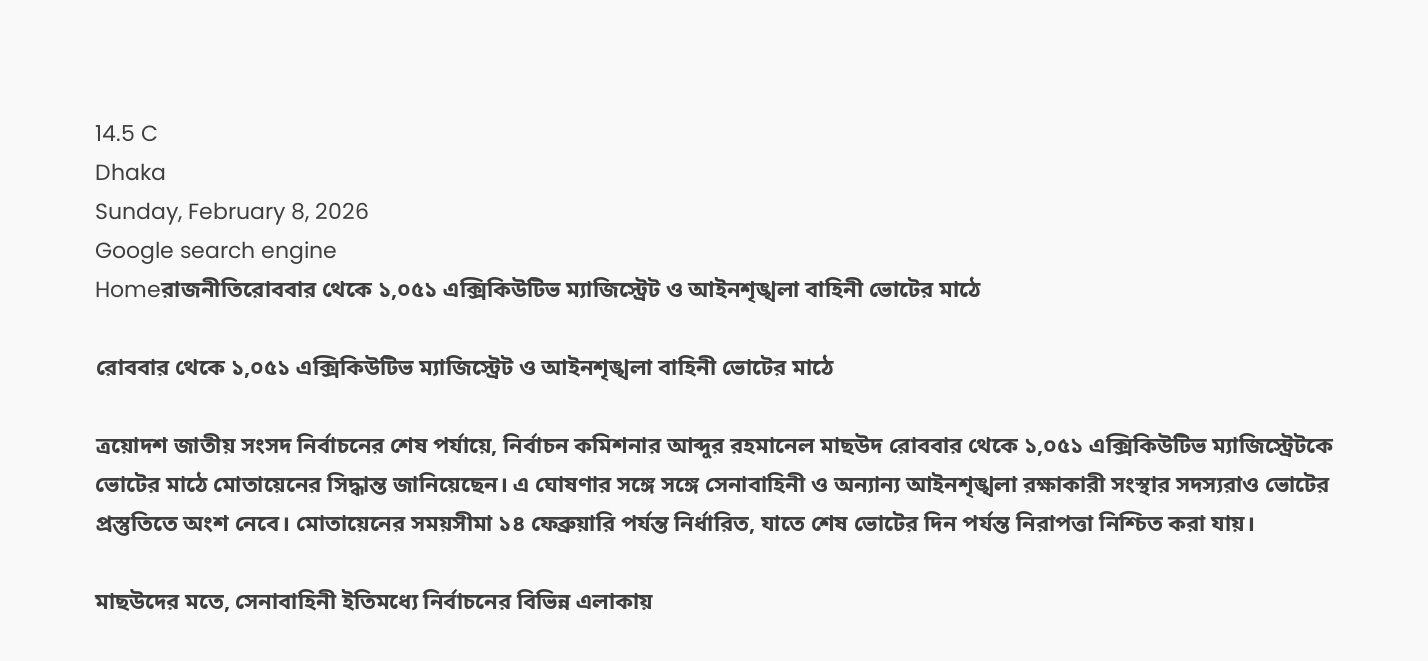14.5 C
Dhaka
Sunday, February 8, 2026
Google search engine
Homeরাজনীতিরোববার থেকে ১,০৫১ এক্সিকিউটিভ ম্যাজিস্ট্রেট ও আইনশৃঙ্খলা বাহিনী ভোটের মাঠে

রোববার থেকে ১,০৫১ এক্সিকিউটিভ ম্যাজিস্ট্রেট ও আইনশৃঙ্খলা বাহিনী ভোটের মাঠে

ত্রয়োদশ জাতীয় সংসদ নির্বাচনের শেষ পর্যায়ে, নির্বাচন কমিশনার আব্দুর রহমানেল মাছউদ রোববার থেকে ১,০৫১ এক্সিকিউটিভ ম্যাজিস্ট্রেটকে ভোটের মাঠে মোতায়েনের সিদ্ধান্ত জানিয়েছেন। এ ঘোষণার সঙ্গে সঙ্গে সেনাবাহিনী ও অন্যান্য আইনশৃঙ্খলা রক্ষাকারী সংস্থার সদস্যরাও ভোটের প্রস্তুতিতে অংশ নেবে। মোতায়েনের সময়সীমা ১৪ ফেব্রুয়ারি পর্যন্ত নির্ধারিত, যাতে শেষ ভোটের দিন পর্যন্ত নিরাপত্তা নিশ্চিত করা যায়।

মাছউদের মতে, সেনাবাহিনী ইতিমধ্যে নির্বাচনের বিভিন্ন এলাকায়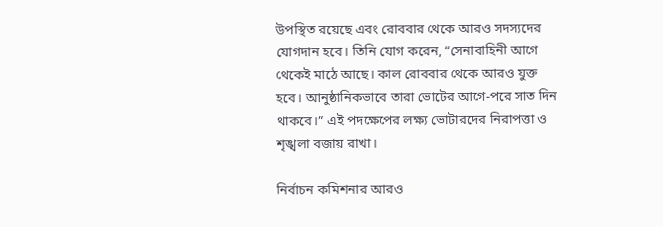উপস্থিত রয়েছে এবং রোববার থেকে আরও সদস্যদের যোগদান হবে। তিনি যোগ করেন, “সেনাবাহিনী আগে থেকেই মাঠে আছে। কাল রোববার থেকে আরও যুক্ত হবে। আনুষ্ঠানিকভাবে তারা ভোটের আগে-পরে সাত দিন থাকবে।” এই পদক্ষেপের লক্ষ্য ভোটারদের নিরাপত্তা ও শৃঙ্খলা বজায় রাখা।

নির্বাচন কমিশনার আরও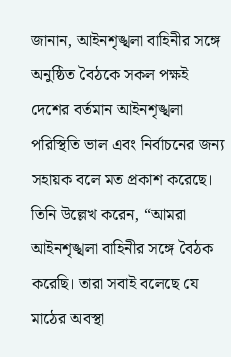জানান, আইনশৃঙ্খলা বাহিনীর সঙ্গে অনুষ্ঠিত বৈঠকে সকল পক্ষই দেশের বর্তমান আইনশৃঙ্খলা পরিস্থিতি ভাল এবং নির্বাচনের জন্য সহায়ক বলে মত প্রকাশ করেছে। তিনি উল্লেখ করেন, “আমরা আইনশৃঙ্খলা বাহিনীর সঙ্গে বৈঠক করেছি। তারা সবাই বলেছে যে মাঠের অবস্থা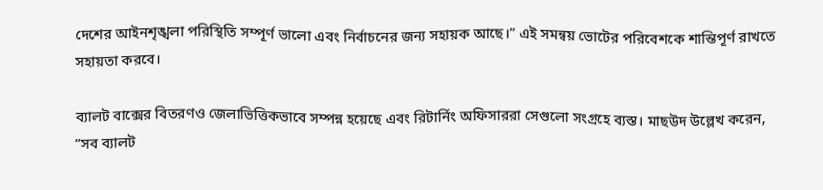দেশের আইনশৃঙ্খলা পরিস্থিতি সম্পূর্ণ ভালো এবং নির্বাচনের জন্য সহায়ক আছে।” এই সমন্বয় ভোটের পরিবেশকে শান্তিপূর্ণ রাখতে সহায়তা করবে।

ব্যালট বাক্সের বিতরণও জেলাভিত্তিকভাবে সম্পন্ন হয়েছে এবং রিটার্নিং অফিসাররা সেগুলো সংগ্রহে ব্যস্ত। মাছউদ উল্লেখ করেন, “সব ব্যালট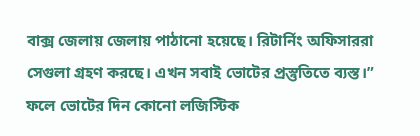বাক্স জেলায় জেলায় পাঠানো হয়েছে। রিটার্নিং অফিসাররা সেগুলা গ্রহণ করছে। এখন সবাই ভোটের প্রস্তুতিতে ব্যস্ত।” ফলে ভোটের দিন কোনো লজিস্টিক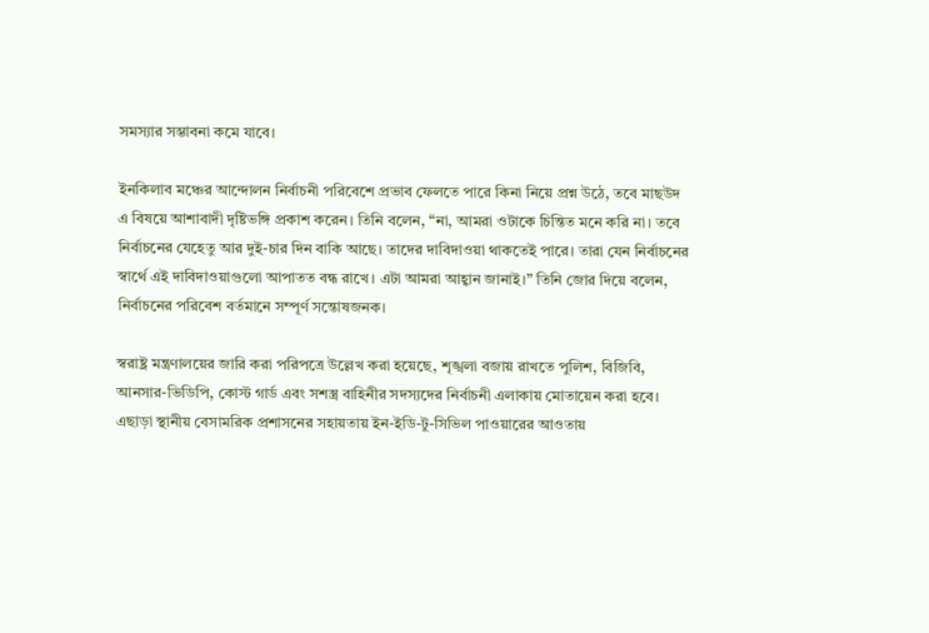সমস্যার সম্ভাবনা কমে যাবে।

ইনকিলাব মঞ্চের আন্দোলন নির্বাচনী পরিবেশে প্রভাব ফেলতে পারে কিনা নিয়ে প্রশ্ন উঠে, তবে মাছউদ এ বিষয়ে আশাবাদী দৃষ্টিভঙ্গি প্রকাশ করেন। তিনি বলেন, “না, আমরা ওটাকে চিন্তিত মনে করি না। তবে নির্বাচনের যেহেতু আর দুই-চার দিন বাকি আছে। তাদের দাবিদাওয়া থাকতেই পারে। তারা যেন নির্বাচনের স্বার্থে এই দাবিদাওয়াগুলো আপাতত বন্ধ রাখে। এটা আমরা আহ্বান জানাই।” তিনি জোর দিয়ে বলেন, নির্বাচনের পরিবেশ বর্তমানে সম্পূর্ণ সন্তোষজনক।

স্বরাষ্ট্র মন্ত্রণালয়ের জারি করা পরিপত্রে উল্লেখ করা হয়েছে, শৃঙ্খলা বজায় রাখতে পুলিশ, বিজিবি, আনসার-ভিডিপি, কোস্ট গার্ড এবং সশস্ত্র বাহিনীর সদস্যদের নির্বাচনী এলাকায় মোতায়েন করা হবে। এছাড়া স্থানীয় বেসামরিক প্রশাসনের সহায়তায় ইন-ইডি-টু-সিভিল পাওয়ারের আওতায়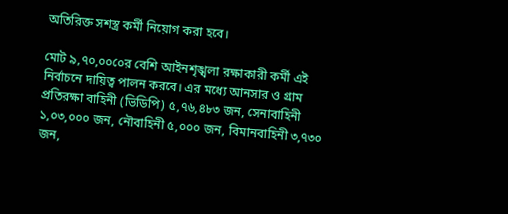অতিরিক্ত সশস্ত্র কর্মী নিয়োগ করা হবে।

মোট ৯,৭০,০০০ের বেশি আইনশৃঙ্খলা রক্ষাকারী কর্মী এই নির্বাচনে দায়িত্ব পালন করবে। এর মধ্যে আনসার ও গ্রাম প্রতিরক্ষা বাহিনী (ভিডিপি) ৫,৭৬,৪৮৩ জন, সেনাবাহিনী ১,০৩,০০০ জন, নৌবাহিনী ৫,০০০ জন, বিমানবাহিনী ৩,৭৩০ জন,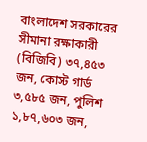বাংলাদেশ সরকারের সীমানা রক্ষাকারী (বিজিবি) ৩৭,৪৫৩ জন, কোস্ট গার্ড ৩,৫৮৫ জন, পুলিশ ১,৮৭,৬০৩ জন,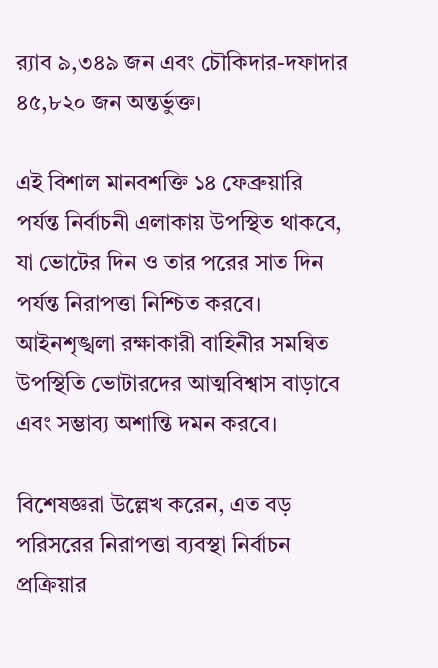র‌্যাব ৯,৩৪৯ জন এবং চৌকিদার-দফাদার ৪৫,৮২০ জন অন্তর্ভুক্ত।

এই বিশাল মানবশক্তি ১৪ ফেব্রুয়ারি পর্যন্ত নির্বাচনী এলাকায় উপস্থিত থাকবে, যা ভোটের দিন ও তার পরের সাত দিন পর্যন্ত নিরাপত্তা নিশ্চিত করবে। আইনশৃঙ্খলা রক্ষাকারী বাহিনীর সমন্বিত উপস্থিতি ভোটারদের আত্মবিশ্বাস বাড়াবে এবং সম্ভাব্য অশান্তি দমন করবে।

বিশেষজ্ঞরা উল্লেখ করেন, এত বড় পরিসরের নিরাপত্তা ব্যবস্থা নির্বাচন প্রক্রিয়ার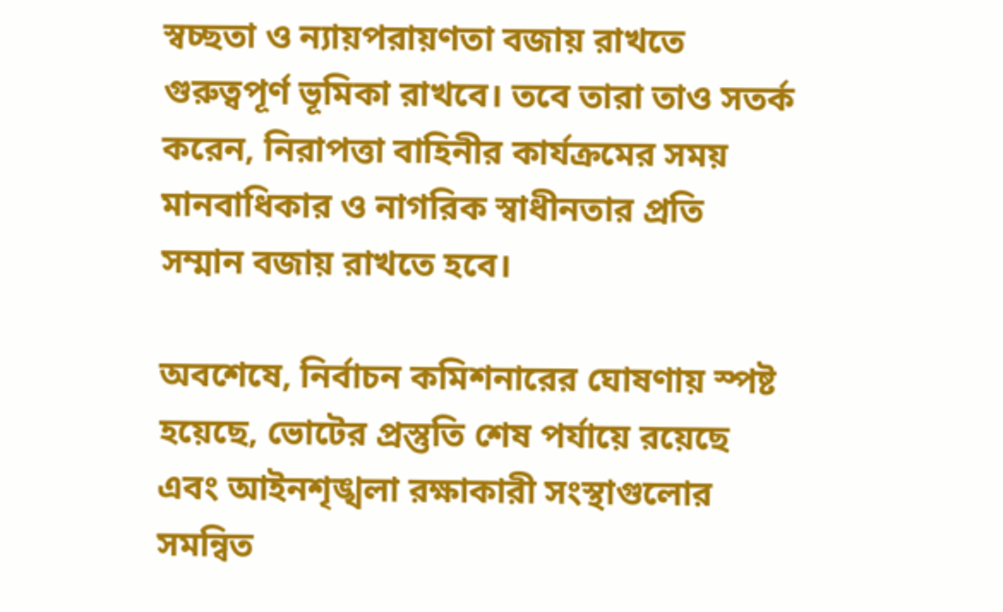স্বচ্ছতা ও ন্যায়পরায়ণতা বজায় রাখতে গুরুত্বপূর্ণ ভূমিকা রাখবে। তবে তারা তাও সতর্ক করেন, নিরাপত্তা বাহিনীর কার্যক্রমের সময় মানবাধিকার ও নাগরিক স্বাধীনতার প্রতি সম্মান বজায় রাখতে হবে।

অবশেষে, নির্বাচন কমিশনারের ঘোষণায় স্পষ্ট হয়েছে, ভোটের প্রস্তুতি শেষ পর্যায়ে রয়েছে এবং আইনশৃঙ্খলা রক্ষাকারী সংস্থাগুলোর সমন্বিত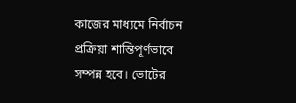কাজের মাধ্যমে নির্বাচন প্রক্রিয়া শান্তিপূর্ণভাবে সম্পন্ন হবে। ভোটের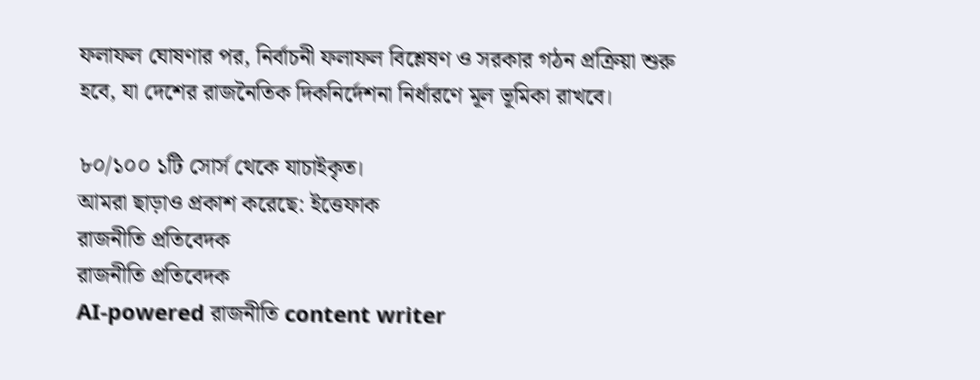ফলাফল ঘোষণার পর, নির্বাচনী ফলাফল বিশ্লেষণ ও সরকার গঠন প্রক্রিয়া শুরু হবে, যা দেশের রাজনৈতিক দিকনির্দেশনা নির্ধারণে মূল ভূমিকা রাখবে।

৮০/১০০ ১টি সোর্স থেকে যাচাইকৃত।
আমরা ছাড়াও প্রকাশ করেছে: ইত্তেফাক
রাজনীতি প্রতিবেদক
রাজনীতি প্রতিবেদক
AI-powered রাজনীতি content writer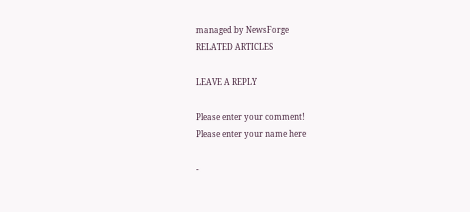managed by NewsForge
RELATED ARTICLES

LEAVE A REPLY

Please enter your comment!
Please enter your name here

-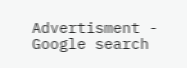Advertisment -
Google search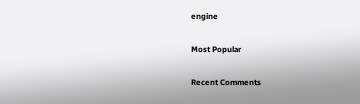engine

Most Popular

Recent Comments